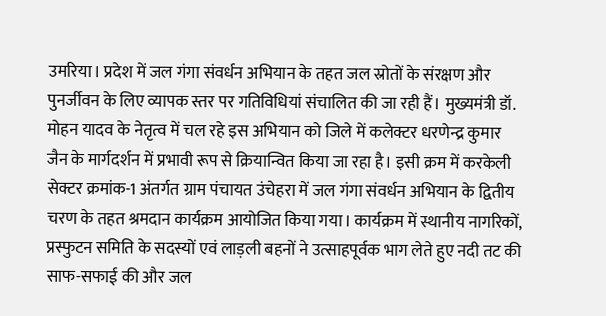उमरिया। प्रदेश में जल गंगा संवर्धन अभियान के तहत जल स्रोतों के संरक्षण और पुनर्जीवन के लिए व्यापक स्तर पर गतिविधियां संचालित की जा रही हैं। मुख्यमंत्री डॉ. मोहन यादव के नेतृत्व में चल रहे इस अभियान को जिले में कलेक्टर धरणेन्द्र कुमार जैन के मार्गदर्शन में प्रभावी रूप से क्रियान्वित किया जा रहा है। इसी क्रम में करकेली सेक्टर क्रमांक-1 अंतर्गत ग्राम पंचायत उंचेहरा में जल गंगा संवर्धन अभियान के द्वितीय चरण के तहत श्रमदान कार्यक्रम आयोजित किया गया। कार्यक्रम में स्थानीय नागरिकों, प्रस्फुटन समिति के सदस्यों एवं लाड़ली बहनों ने उत्साहपूर्वक भाग लेते हुए नदी तट की साफ-सफाई की और जल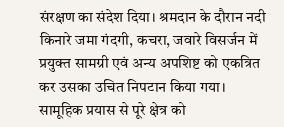संरक्षण का संदेश दिया। श्रमदान के दौरान नदी किनारे जमा गंदगी, कचरा, जवारे विसर्जन में प्रयुक्त सामग्री एवं अन्य अपशिष्ट को एकत्रित कर उसका उचित निपटान किया गया। सामूहिक प्रयास से पूरे क्षेत्र को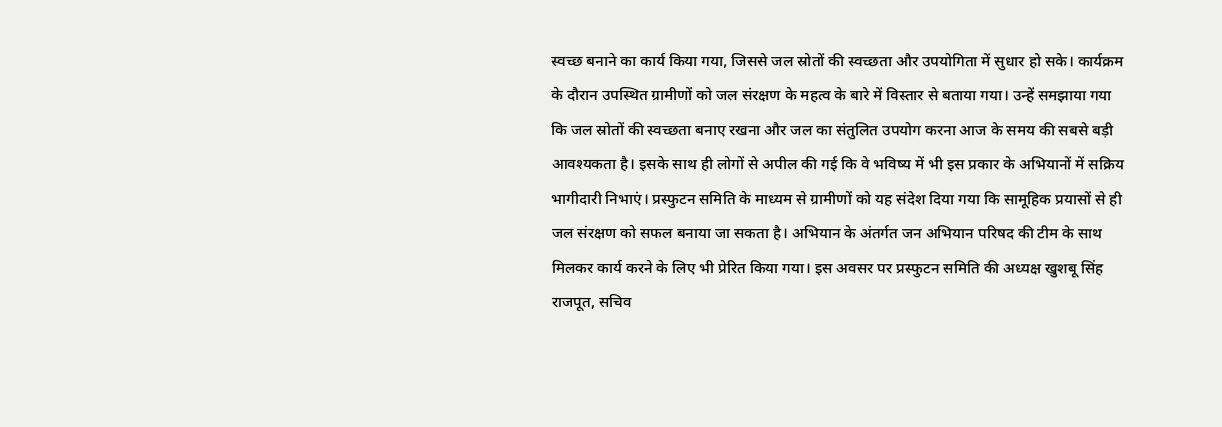स्वच्छ बनाने का कार्य किया गया, जिससे जल स्रोतों की स्वच्छता और उपयोगिता में सुधार हो सके। कार्यक्रम के दौरान उपस्थित ग्रामीणों को जल संरक्षण के महत्व के बारे में विस्तार से बताया गया। उन्हें समझाया गया कि जल स्रोतों की स्वच्छता बनाए रखना और जल का संतुलित उपयोग करना आज के समय की सबसे बड़ी आवश्यकता है। इसके साथ ही लोगों से अपील की गई कि वे भविष्य में भी इस प्रकार के अभियानों में सक्रिय भागीदारी निभाएं। प्रस्फुटन समिति के माध्यम से ग्रामीणों को यह संदेश दिया गया कि सामूहिक प्रयासों से ही जल संरक्षण को सफल बनाया जा सकता है। अभियान के अंतर्गत जन अभियान परिषद की टीम के साथ मिलकर कार्य करने के लिए भी प्रेरित किया गया। इस अवसर पर प्रस्फुटन समिति की अध्यक्ष खुशबू सिंह राजपूत, सचिव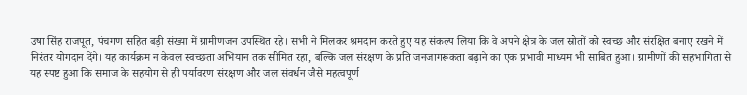उषा सिंह राजपूत, पंचगण सहित बड़ी संख्या में ग्रामीणजन उपस्थित रहे। सभी ने मिलकर श्रमदान करते हुए यह संकल्प लिया कि वे अपने क्षेत्र के जल स्रोतों को स्वच्छ और संरक्षित बनाए रखने में निरंतर योगदान देंगे। यह कार्यक्रम न केवल स्वच्छता अभियान तक सीमित रहा, बल्कि जल संरक्षण के प्रति जनजागरूकता बढ़ाने का एक प्रभावी माध्यम भी साबित हुआ। ग्रामीणों की सहभागिता से यह स्पष्ट हुआ कि समाज के सहयोग से ही पर्यावरण संरक्षण और जल संवर्धन जैसे महत्वपूर्ण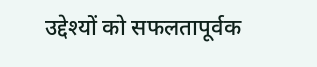उद्देश्यों को सफलतापूर्वक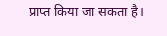प्राप्त किया जा सकता है।